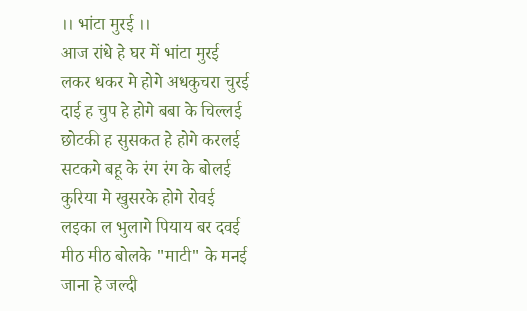।। भांटा मुरई ।।
आज रांधे हे घर में भांटा मुरई
लकर धकर मे होगे अधकुचरा चुरई
दाई ह चुप हे होगे बबा के चिल्लई
छोटकी ह सुसकत हे होगे करलई
सटकगे बहू के रंग रंग के बोलई
कुरिया मे खुसरके होगे रोवई
लइका ल भुलागे पियाय बर दवई
मीठ मीठ बोलके "माटी" के मनई
जाना हे जल्दी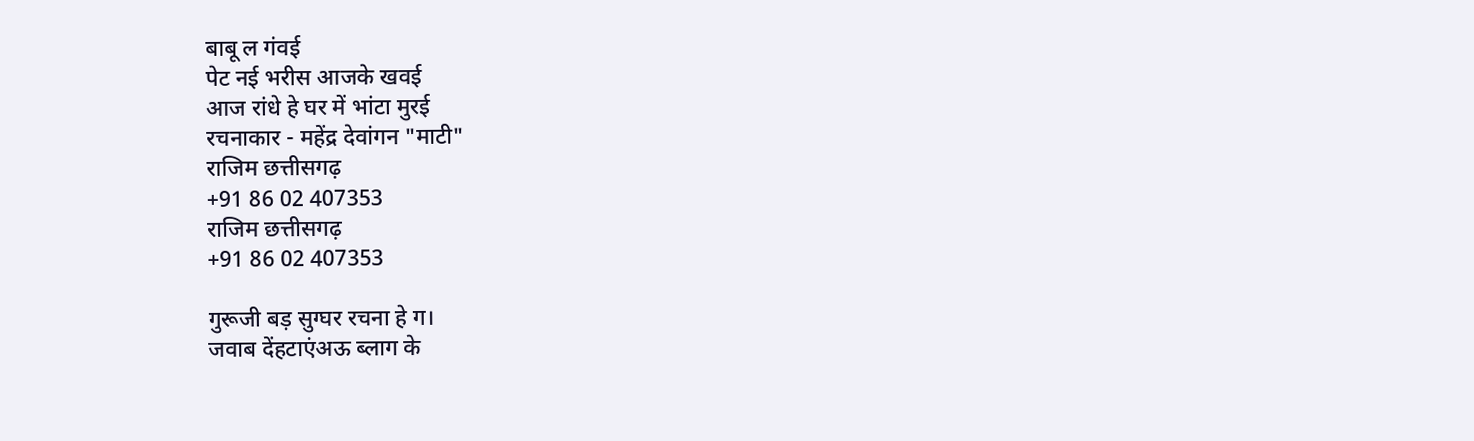बाबू ल गंवई
पेट नई भरीस आजके खवई
आज रांधे हे घर में भांटा मुरई
रचनाकार - महेंद्र देवांगन "माटी"
राजिम छत्तीसगढ़
+91 86 02 407353
राजिम छत्तीसगढ़
+91 86 02 407353

गुरूजी बड़ सुग्घर रचना हे ग।
जवाब देंहटाएंअऊ ब्लाग के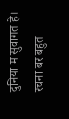दुनिया म सुवागत हे।
रचना बर बहुत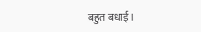बहुत बधाई।